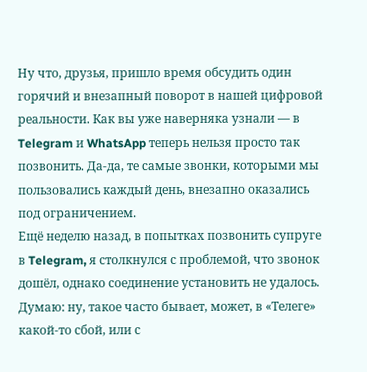Ну что, друзья, пришло время обсудить один горячий и внезапный поворот в нашей цифровой реальности. Как вы уже наверняка узнали — в Telegram и WhatsApp теперь нельзя просто так позвонить. Да-да, те самые звонки, которыми мы пользовались каждый день, внезапно оказались под ограничением.
Ещё неделю назад, в попытках позвонить супруге в Telegram, я столкнулся с проблемой, что звонок дошёл, однако соединение установить не удалось. Думаю: ну, такое часто бывает, может, в «Телеге» какой-то сбой, или с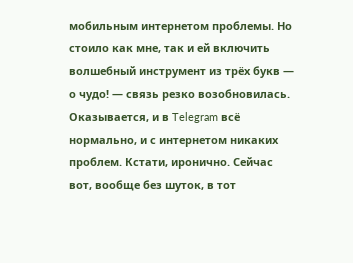мобильным интернетом проблемы. Но стоило как мне, так и ей включить волшебный инструмент из трёх букв — о чудо! — связь резко возобновилась.
Оказывается, и в Telegram всё нормально, и с интернетом никаких проблем. Кстати, иронично. Сейчас вот, вообще без шуток, в тот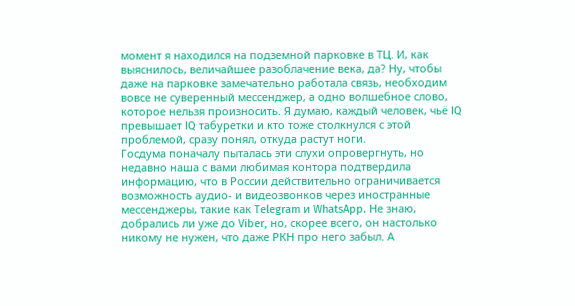момент я находился на подземной парковке в ТЦ. И, как выяснилось, величайшее разоблачение века, да? Ну, чтобы даже на парковке замечательно работала связь, необходим вовсе не суверенный мессенджер, а одно волшебное слово, которое нельзя произносить. Я думаю, каждый человек, чьё IQ превышает IQ табуретки и кто тоже столкнулся с этой проблемой, сразу понял, откуда растут ноги.
Госдума поначалу пыталась эти слухи опровергнуть, но недавно наша с вами любимая контора подтвердила информацию, что в России действительно ограничивается возможность аудио- и видеозвонков через иностранные мессенджеры, такие как Telegram и WhatsApp. Не знаю, добрались ли уже до Viber, но, скорее всего, он настолько никому не нужен, что даже РКН про него забыл. А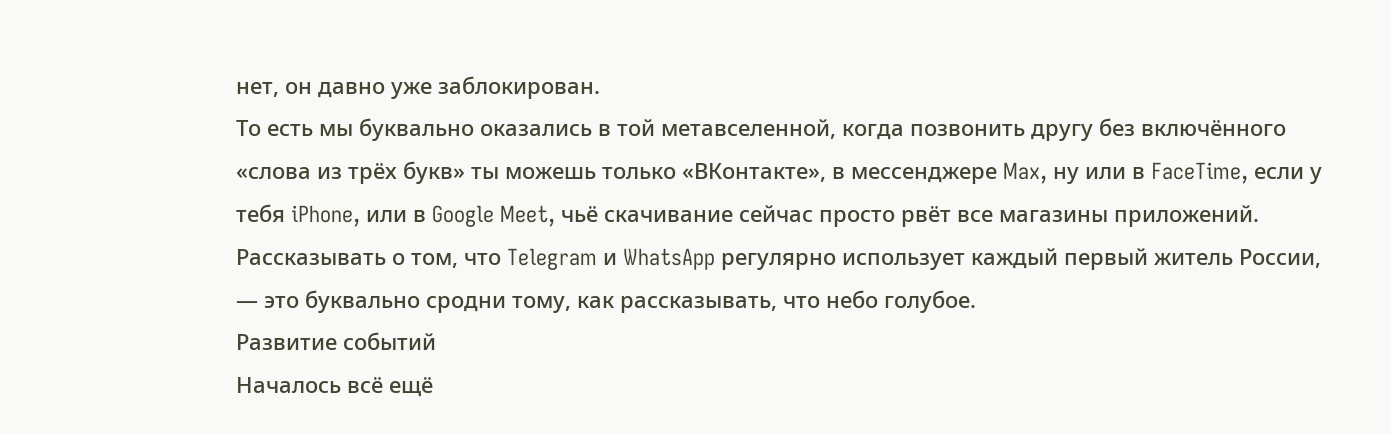нет, он давно уже заблокирован.
То есть мы буквально оказались в той метавселенной, когда позвонить другу без включённого «слова из трёх букв» ты можешь только «ВКонтакте», в мессенджере Max, ну или в FaceTime, если у тебя iPhone, или в Google Meet, чьё скачивание сейчас просто рвёт все магазины приложений.
Рассказывать о том, что Telegram и WhatsApp регулярно использует каждый первый житель России, — это буквально сродни тому, как рассказывать, что небо голубое.
Развитие событий
Началось всё ещё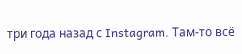три года назад с Instagram. Там-то всё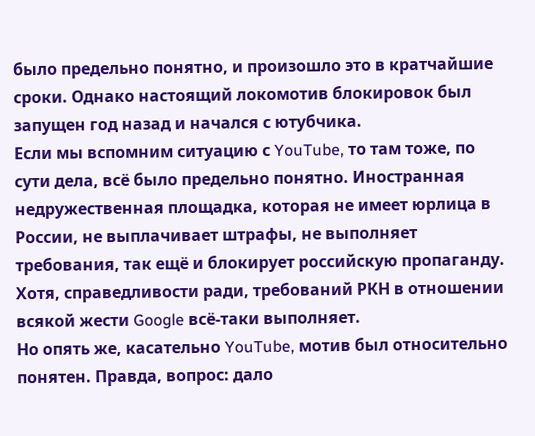было предельно понятно, и произошло это в кратчайшие сроки. Однако настоящий локомотив блокировок был запущен год назад и начался с ютубчика.
Если мы вспомним ситуацию с YouTube, то там тоже, по сути дела, всё было предельно понятно. Иностранная недружественная площадка, которая не имеет юрлица в России, не выплачивает штрафы, не выполняет требования, так ещё и блокирует российскую пропаганду. Хотя, справедливости ради, требований РКН в отношении всякой жести Google всё-таки выполняет.
Но опять же, касательно YouTube, мотив был относительно понятен. Правда, вопрос: дало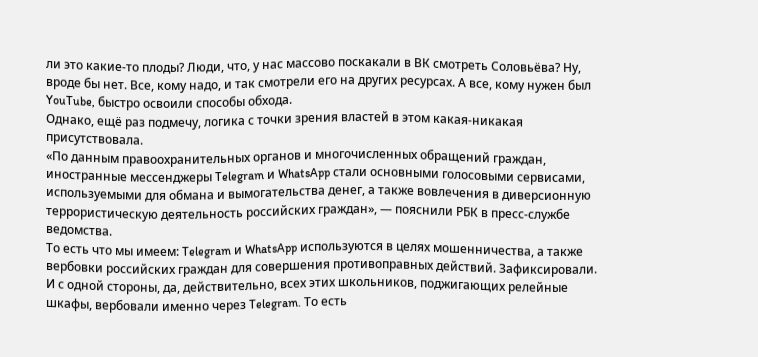ли это какие-то плоды? Люди, что, у нас массово поскакали в ВК смотреть Соловьёва? Ну, вроде бы нет. Все, кому надо, и так смотрели его на других ресурсах. А все, кому нужен был YouTube, быстро освоили способы обхода.
Однако, ещё раз подмечу, логика с точки зрения властей в этом какая-никакая присутствовала.
«По данным правоохранительных органов и многочисленных обращений граждан, иностранные мессенджеры Telegram и WhatsApp стали основными голосовыми сервисами, используемыми для обмана и вымогательства денег, а также вовлечения в диверсионную террористическую деятельность российских граждан», — пояснили РБК в пресс-службе ведомства.
То есть что мы имеем: Telegram и WhatsApp используются в целях мошенничества, а также вербовки российских граждан для совершения противоправных действий. Зафиксировали.
И с одной стороны, да, действительно, всех этих школьников, поджигающих релейные шкафы, вербовали именно через Telegram. То есть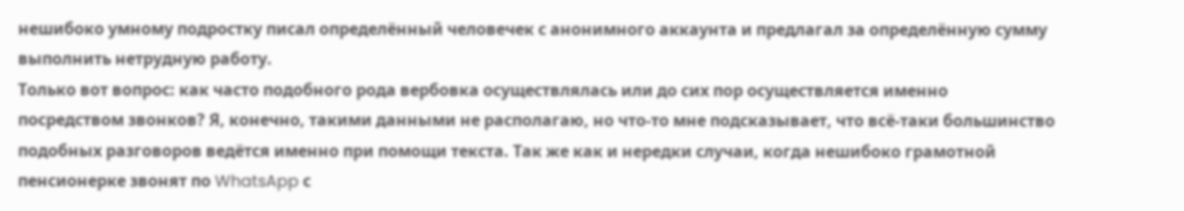нешибоко умному подростку писал определённый человечек с анонимного аккаунта и предлагал за определённую сумму выполнить нетрудную работу.
Только вот вопрос: как часто подобного рода вербовка осуществлялась или до сих пор осуществляется именно посредством звонков? Я, конечно, такими данными не располагаю, но что-то мне подсказывает, что всё-таки большинство подобных разговоров ведётся именно при помощи текста. Так же как и нередки случаи, когда нешибоко грамотной пенсионерке звонят по WhatsApp с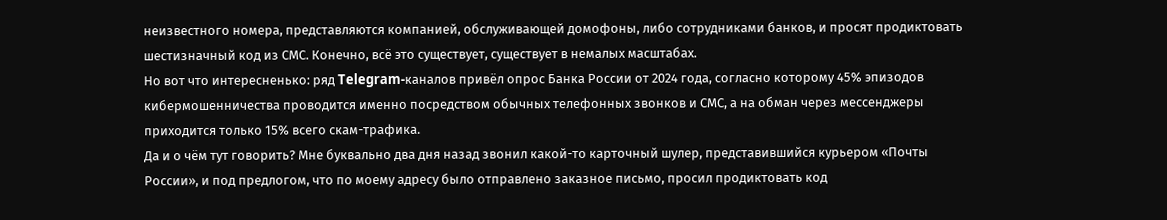неизвестного номера, представляются компанией, обслуживающей домофоны, либо сотрудниками банков, и просят продиктовать шестизначный код из СМС. Конечно, всё это существует, существует в немалых масштабах.
Но вот что интересненько: ряд Telegram-каналов привёл опрос Банка России от 2024 года, согласно которому 45% эпизодов кибермошенничества проводится именно посредством обычных телефонных звонков и СМС, а на обман через мессенджеры приходится только 15% всего скам-трафика.
Да и о чём тут говорить? Мне буквально два дня назад звонил какой-то карточный шулер, представившийся курьером «Почты России», и под предлогом, что по моему адресу было отправлено заказное письмо, просил продиктовать код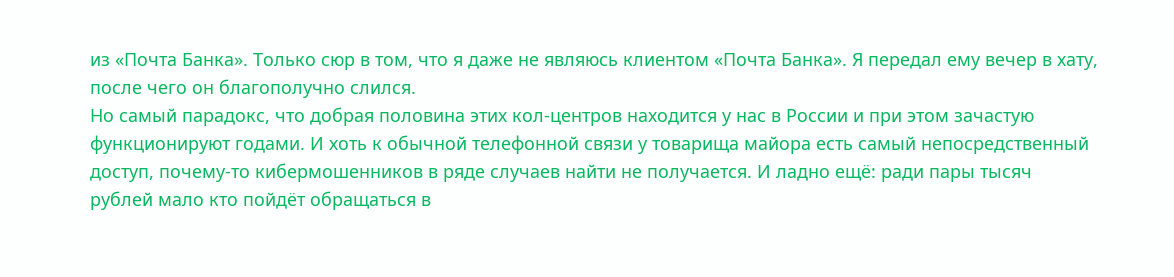из «Почта Банка». Только сюр в том, что я даже не являюсь клиентом «Почта Банка». Я передал ему вечер в хату, после чего он благополучно слился.
Но самый парадокс, что добрая половина этих кол-центров находится у нас в России и при этом зачастую функционируют годами. И хоть к обычной телефонной связи у товарища майора есть самый непосредственный доступ, почему-то кибермошенников в ряде случаев найти не получается. И ладно ещё: ради пары тысяч рублей мало кто пойдёт обращаться в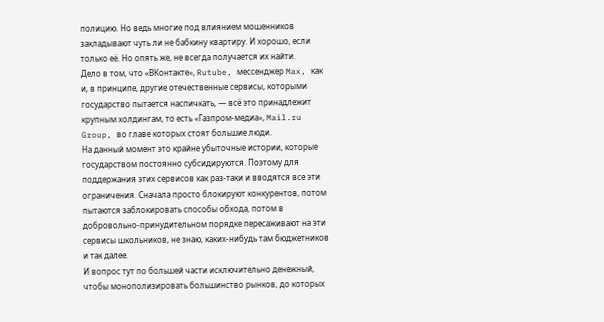полицию. Но ведь многие под влиянием мошенников закладывают чуть ли не бабкину квартиру. И хорошо, если только её. Но опять же, не всегда получается их найти.
Дело в том, что «ВКонтакте», Rutube, мессенджер Max, как и, в принципе, другие отечественные сервисы, которыми государство пытается наспичкать, — всё это принадлежит крупным холдингам, то есть «Газпром-медиа», Mail.ru Group, во главе которых стоят большие люди.
На данный момент это крайне убыточные истории, которые государством постоянно субсидируются. Поэтому для поддержания этих сервисов как раз-таки и вводятся все эти ограничения. Сначала просто блокируют конкурентов, потом пытаются заблокировать способы обхода, потом в добровольно-принудительном порядке пересаживают на эти сервисы школьников, не знаю, каких-нибудь там бюджетников и так далее.
И вопрос тут по большей части исключительно денежный, чтобы монополизировать большинство рынков, до которых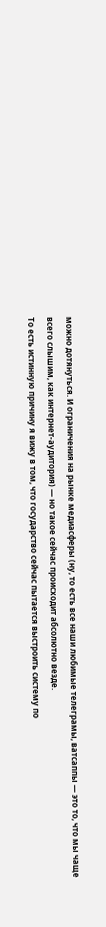можно дотянуться. И ограничения на рынке медиасферы (ну, то есть все наши любимые телеграмы, ватсаппы — это то, что мы чаще всего слышим, как интернет-аудитория) — но такое сейчас происходит абсолютно везде.
То есть истинную причину я вижу в том, что государство сейчас пытается выстроить систему по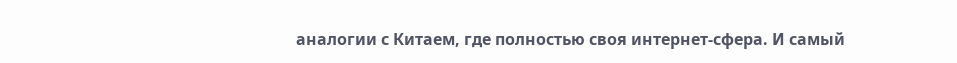аналогии с Китаем, где полностью своя интернет-сфера. И самый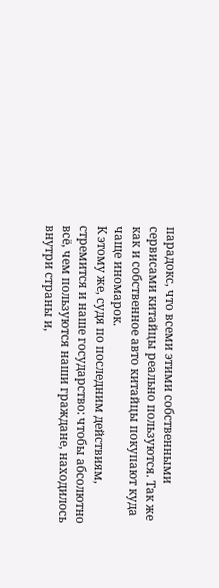парадокс, что всеми этими собственными сервисами китайцы реально пользуются. Так же как и собственное авто китайцы покупают куда чаще иномарок.
К этому же, судя по последним действиям, стремится и наше государство: чтобы абсолютно всё, чем пользуются наши граждане, находилось внутри страны и,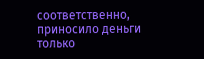соответственно, приносило деньги только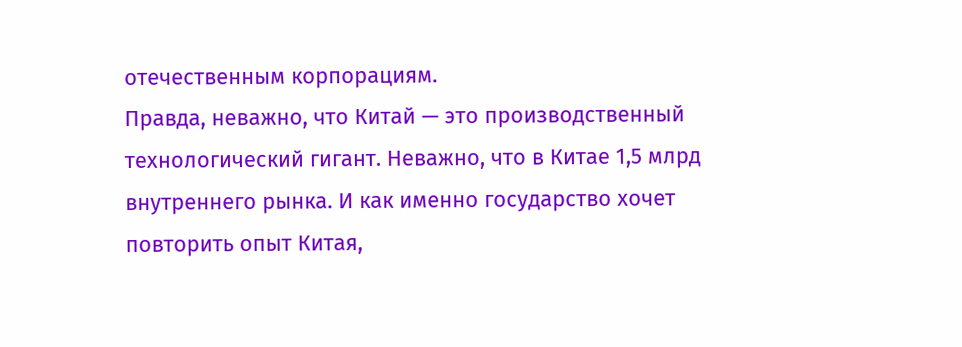отечественным корпорациям.
Правда, неважно, что Китай — это производственный технологический гигант. Неважно, что в Китае 1,5 млрд внутреннего рынка. И как именно государство хочет повторить опыт Китая,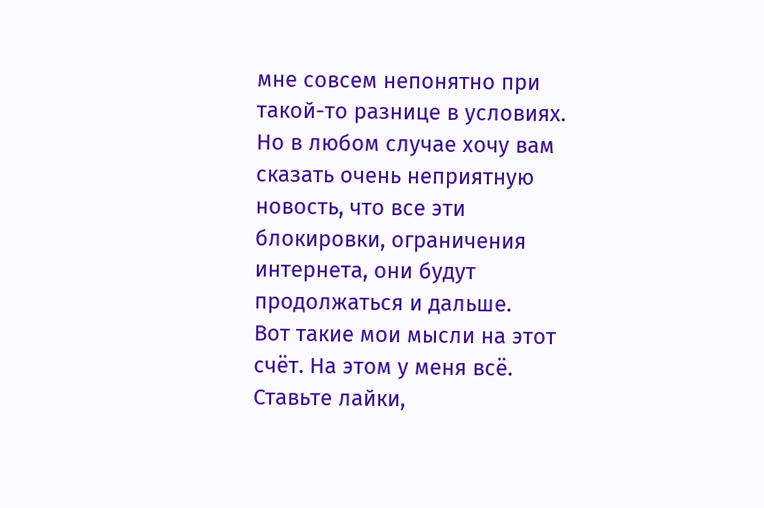мне совсем непонятно при такой-то разнице в условиях.
Но в любом случае хочу вам сказать очень неприятную новость, что все эти блокировки, ограничения интернета, они будут продолжаться и дальше.
Вот такие мои мысли на этот счёт. На этом у меня всё. Ставьте лайки,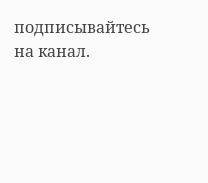подписывайтесь на канал.